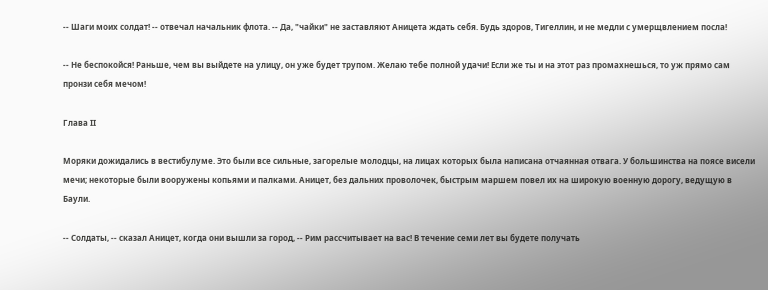-- Шаги моих солдат! -- отвечал начальник флота. -- Да, "чайки" не заставляют Аницета ждать себя. Будь здоров, Тигеллин, и не медли с умерщвлением посла!

-- Не беспокойся! Раньше, чем вы выйдете на улицу, он уже будет трупом. Желаю тебе полной удачи! Если же ты и на этот раз промахнешься, то уж прямо сам пронзи себя мечом!

Глава II

Моряки дожидались в вестибулуме. Это были все сильные, загорелые молодцы, на лицах которых была написана отчаянная отвага. У большинства на поясе висели мечи; некоторые были вооружены копьями и палками. Аницет, без дальних проволочек, быстрым маршем повел их на широкую военную дорогу, ведущую в Баули.

-- Солдаты, -- сказал Аницет, когда они вышли за город, -- Рим рассчитывает на вас! В течение семи лет вы будете получать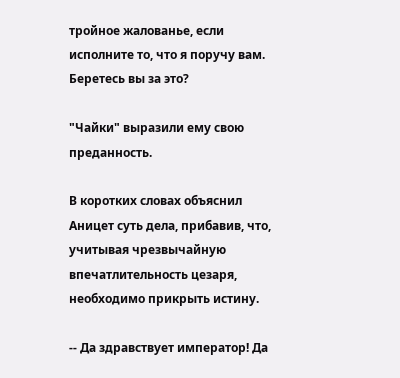тройное жалованье, если исполните то, что я поручу вам. Беретесь вы за это?

"Чайки" выразили ему свою преданность.

В коротких словах объяснил Аницет суть дела, прибавив, что, учитывая чрезвычайную впечатлительность цезаря, необходимо прикрыть истину.

-- Да здравствует император! Да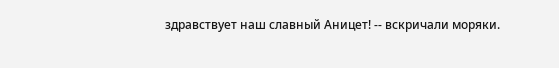здравствует наш славный Аницет! -- вскричали моряки.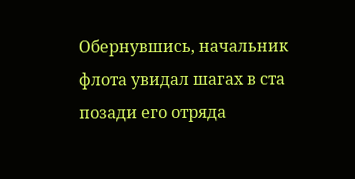Обернувшись, начальник флота увидал шагах в ста позади его отряда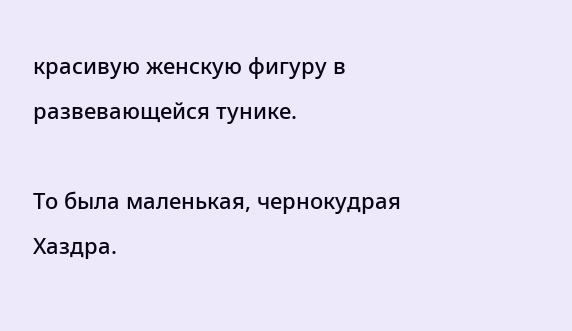красивую женскую фигуру в развевающейся тунике.

То была маленькая, чернокудрая Хаздра.